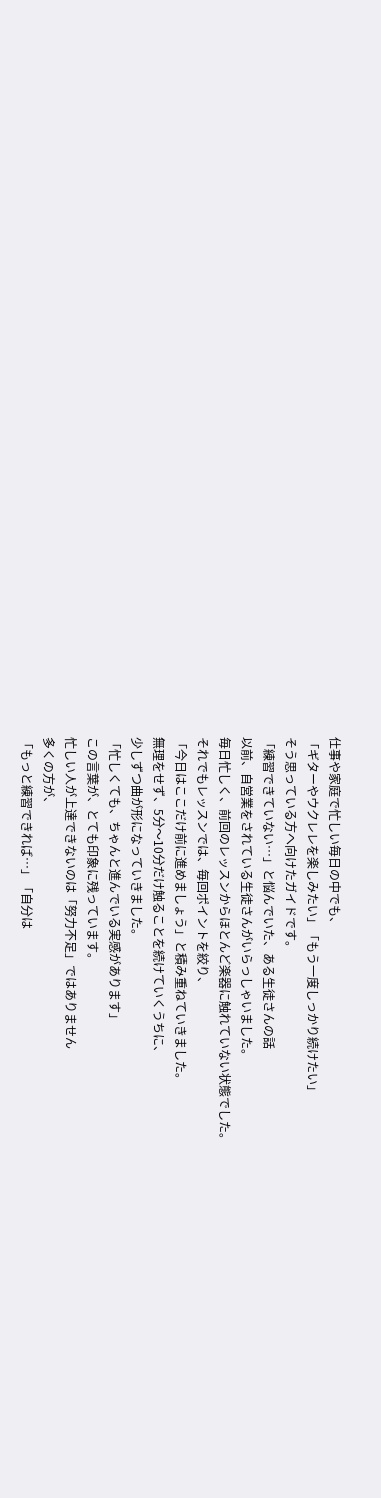仕事や家庭で忙しい毎日の中でも、
「ギターやウクレレを楽しみたい」「もう一度しっかり続けたい」
そう思っている方へ向けたガイドです。
「練習できていない…」と悩んでいた、ある生徒さんの話
以前、自営業をされている生徒さんがいらっしゃいました。
毎日忙しく、前回のレッスンからほとんど楽器に触れていない状態でした。
それでもレッスンでは、毎回ポイントを絞り、
「今日はここだけ前に進めましょう」と積み重ねていきました。
無理をせず、5分〜10分だけ触ることを続けていくうちに、
少しずつ曲が形になっていきました。
「忙しくても、ちゃんと進んでいる実感があります」
この言葉が、とても印象に残っています。
忙しい人が上達できないのは「努力不足」ではありません
多くの方が、
「もっと練習できれば…」「自分は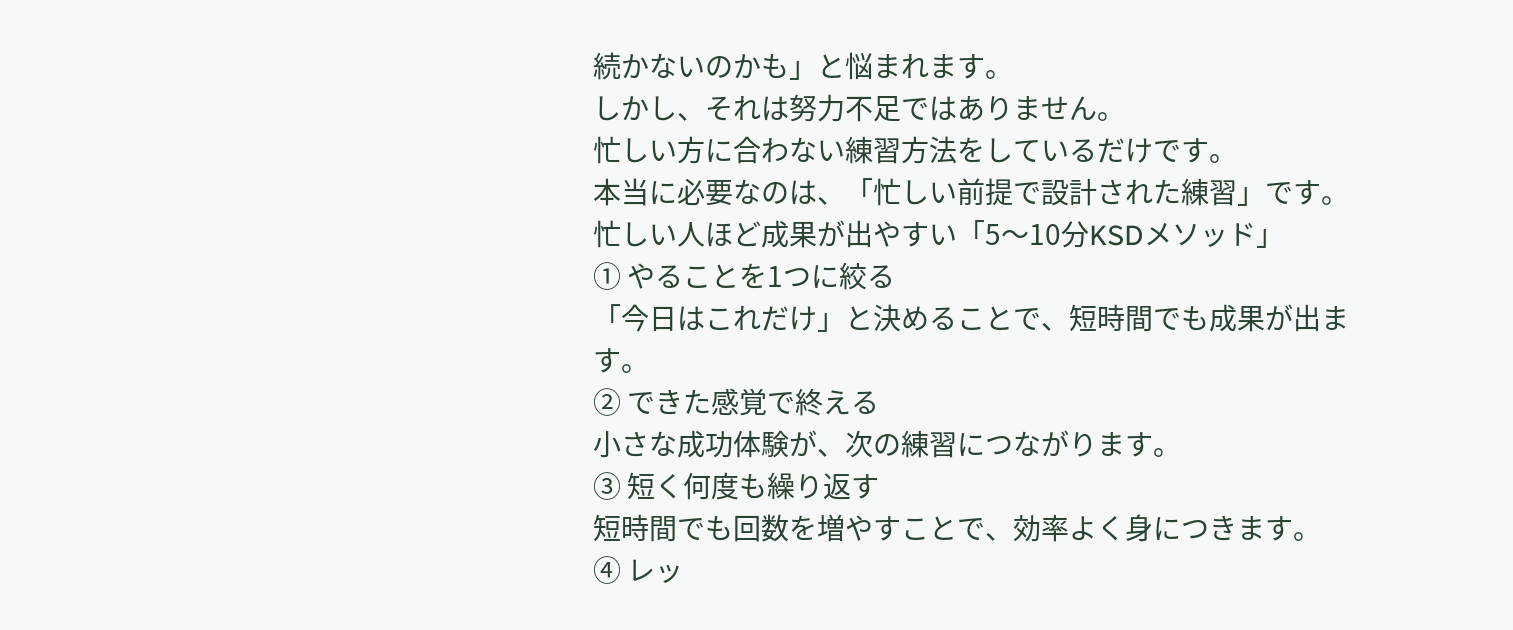続かないのかも」と悩まれます。
しかし、それは努力不足ではありません。
忙しい方に合わない練習方法をしているだけです。
本当に必要なのは、「忙しい前提で設計された練習」です。
忙しい人ほど成果が出やすい「5〜10分KSDメソッド」
① やることを1つに絞る
「今日はこれだけ」と決めることで、短時間でも成果が出ます。
② できた感覚で終える
小さな成功体験が、次の練習につながります。
③ 短く何度も繰り返す
短時間でも回数を増やすことで、効率よく身につきます。
④ レッ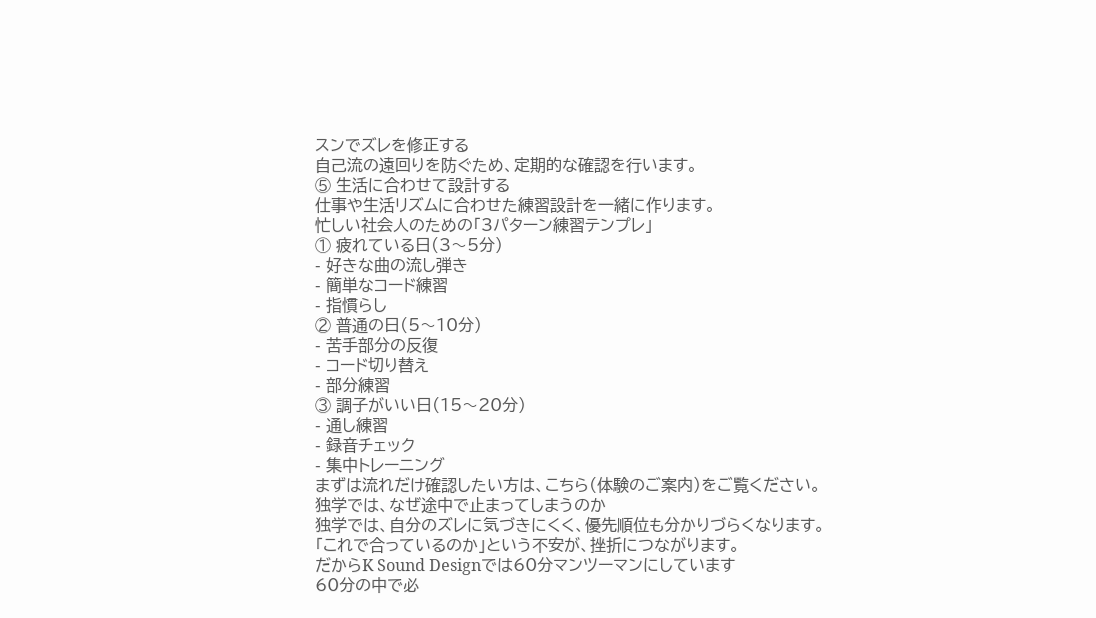スンでズレを修正する
自己流の遠回りを防ぐため、定期的な確認を行います。
⑤ 生活に合わせて設計する
仕事や生活リズムに合わせた練習設計を一緒に作ります。
忙しい社会人のための「3パターン練習テンプレ」
① 疲れている日(3〜5分)
- 好きな曲の流し弾き
- 簡単なコード練習
- 指慣らし
② 普通の日(5〜10分)
- 苦手部分の反復
- コード切り替え
- 部分練習
③ 調子がいい日(15〜20分)
- 通し練習
- 録音チェック
- 集中トレーニング
まずは流れだけ確認したい方は、こちら(体験のご案内)をご覧ください。
独学では、なぜ途中で止まってしまうのか
独学では、自分のズレに気づきにくく、優先順位も分かりづらくなります。
「これで合っているのか」という不安が、挫折につながります。
だからK Sound Designでは60分マンツーマンにしています
60分の中で必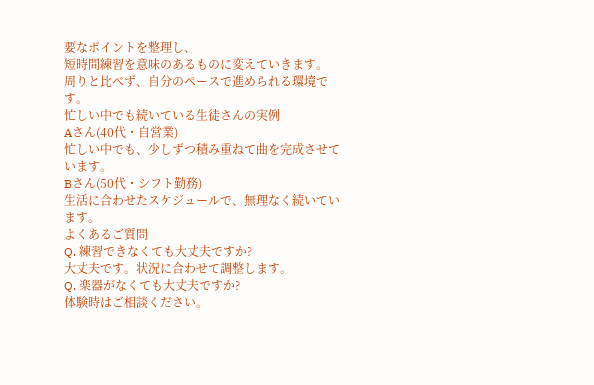要なポイントを整理し、
短時間練習を意味のあるものに変えていきます。
周りと比べず、自分のペースで進められる環境です。
忙しい中でも続いている生徒さんの実例
Aさん(40代・自営業)
忙しい中でも、少しずつ積み重ねて曲を完成させています。
Bさん(50代・シフト勤務)
生活に合わせたスケジュールで、無理なく続いています。
よくあるご質問
Q. 練習できなくても大丈夫ですか?
大丈夫です。状況に合わせて調整します。
Q. 楽器がなくても大丈夫ですか?
体験時はご相談ください。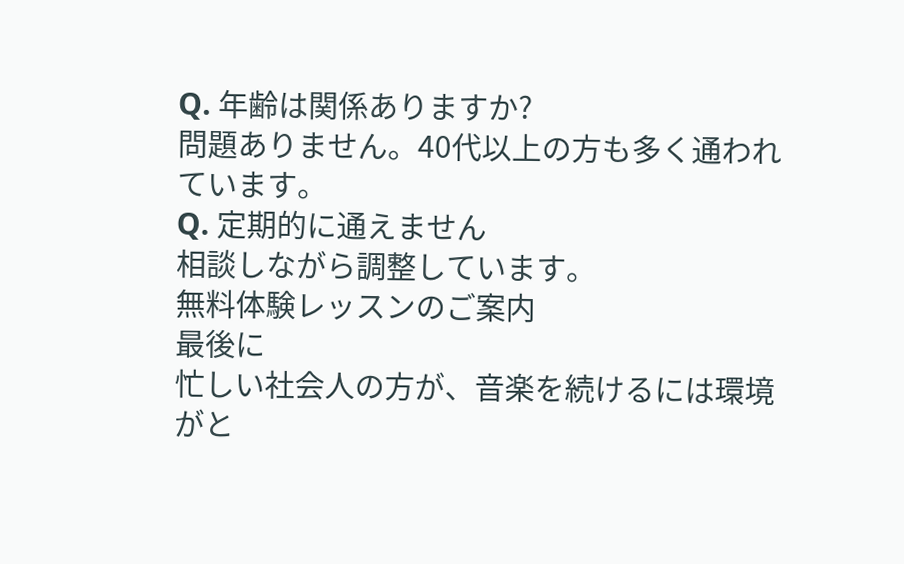Q. 年齢は関係ありますか?
問題ありません。40代以上の方も多く通われています。
Q. 定期的に通えません
相談しながら調整しています。
無料体験レッスンのご案内
最後に
忙しい社会人の方が、音楽を続けるには環境がと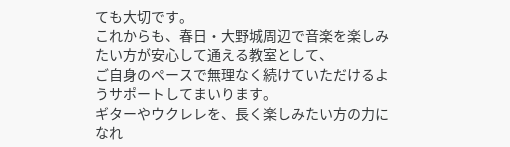ても大切です。
これからも、春日・大野城周辺で音楽を楽しみたい方が安心して通える教室として、
ご自身のペースで無理なく続けていただけるようサポートしてまいります。
ギターやウクレレを、長く楽しみたい方の力になれ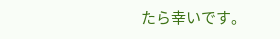たら幸いです。